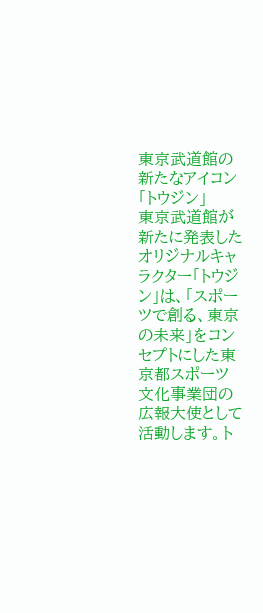東京武道館の新たなアイコン「トウジン」
東京武道館が新たに発表したオリジナルキャラクター「トウジン」は、「スポーツで創る、東京の未来」をコンセプトにした東京都スポーツ文化事業団の広報大使として活動します。ト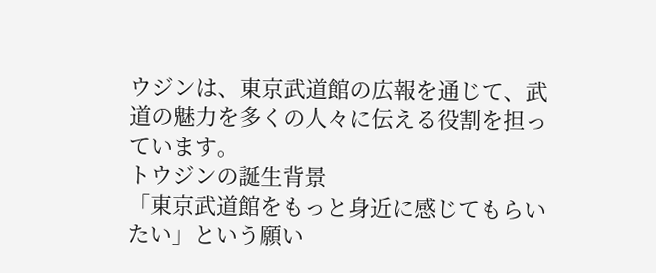ウジンは、東京武道館の広報を通じて、武道の魅力を多くの人々に伝える役割を担っています。
トウジンの誕生背景
「東京武道館をもっと身近に感じてもらいたい」という願い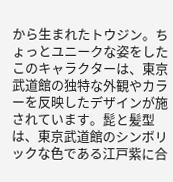から生まれたトウジン。ちょっとユニークな姿をしたこのキャラクターは、東京武道館の独特な外観やカラーを反映したデザインが施されています。髭と髪型は、東京武道館のシンボリックな色である江戸紫に合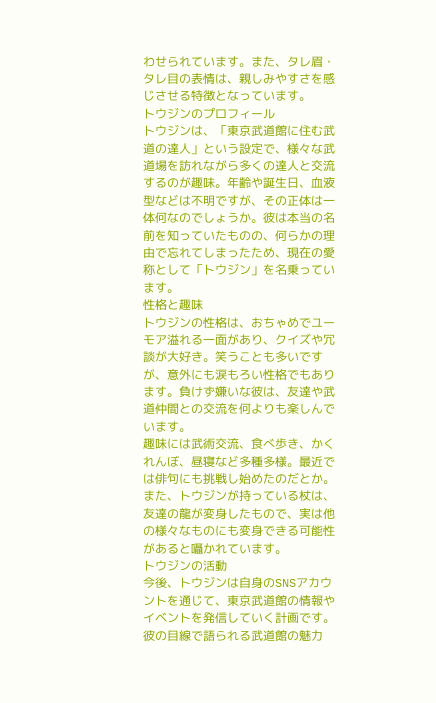わせられています。また、タレ眉・タレ目の表情は、親しみやすさを感じさせる特徴となっています。
トウジンのプロフィール
トウジンは、「東京武道館に住む武道の達人」という設定で、様々な武道場を訪れながら多くの達人と交流するのが趣味。年齢や誕生日、血液型などは不明ですが、その正体は一体何なのでしょうか。彼は本当の名前を知っていたものの、何らかの理由で忘れてしまったため、現在の愛称として「トウジン」を名乗っています。
性格と趣味
トウジンの性格は、おちゃめでユーモア溢れる一面があり、クイズや冗談が大好き。笑うことも多いですが、意外にも涙もろい性格でもあります。負けず嫌いな彼は、友達や武道仲間との交流を何よりも楽しんでいます。
趣味には武術交流、食べ歩き、かくれんぼ、昼寝など多種多様。最近では俳句にも挑戦し始めたのだとか。また、トウジンが持っている杖は、友達の龍が変身したもので、実は他の様々なものにも変身できる可能性があると囁かれています。
トウジンの活動
今後、トウジンは自身のSNSアカウントを通じて、東京武道館の情報やイベントを発信していく計画です。彼の目線で語られる武道館の魅力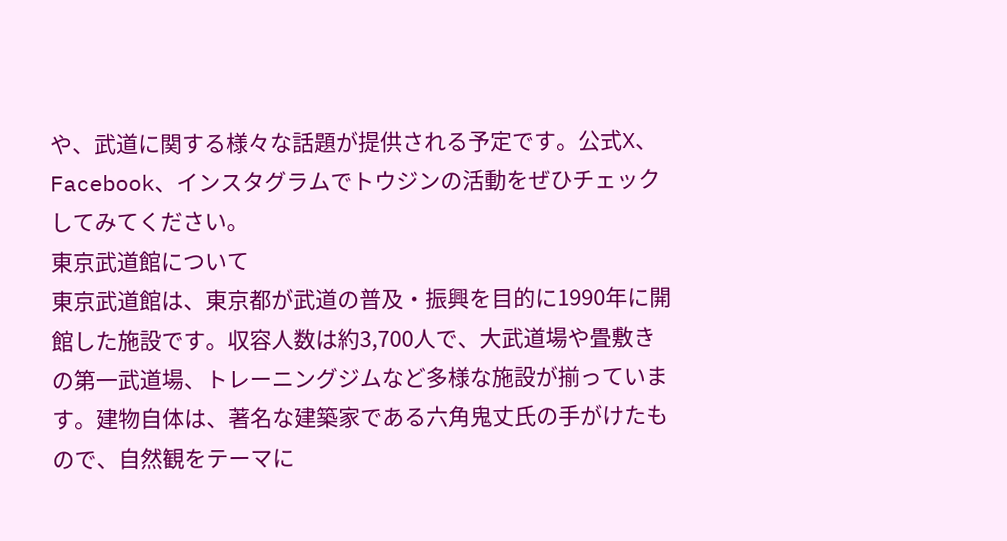や、武道に関する様々な話題が提供される予定です。公式X、Facebook、インスタグラムでトウジンの活動をぜひチェックしてみてください。
東京武道館について
東京武道館は、東京都が武道の普及・振興を目的に1990年に開館した施設です。収容人数は約3,700人で、大武道場や畳敷きの第一武道場、トレーニングジムなど多様な施設が揃っています。建物自体は、著名な建築家である六角鬼丈氏の手がけたもので、自然観をテーマに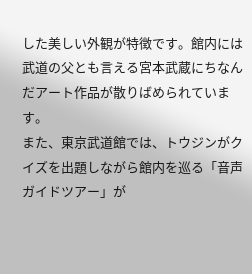した美しい外観が特徴です。館内には武道の父とも言える宮本武蔵にちなんだアート作品が散りばめられています。
また、東京武道館では、トウジンがクイズを出題しながら館内を巡る「音声ガイドツアー」が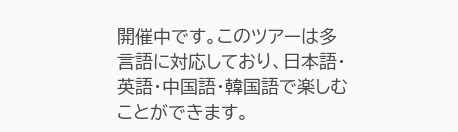開催中です。このツアーは多言語に対応しており、日本語・英語・中国語・韓国語で楽しむことができます。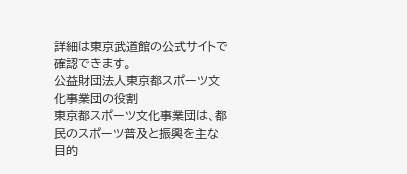詳細は東京武道館の公式サイトで確認できます。
公益財団法人東京都スポーツ文化事業団の役割
東京都スポーツ文化事業団は、都民のスポーツ普及と振興を主な目的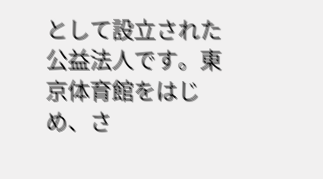として設立された公益法人です。東京体育館をはじめ、さ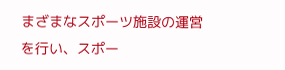まざまなスポーツ施設の運営を行い、スポー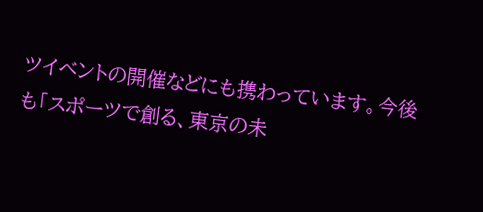ツイベントの開催などにも携わっています。今後も「スポーツで創る、東京の未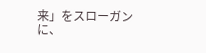来」をスローガンに、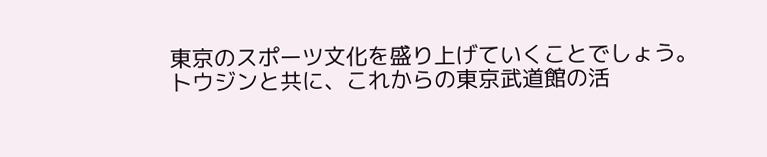東京のスポーツ文化を盛り上げていくことでしょう。
トウジンと共に、これからの東京武道館の活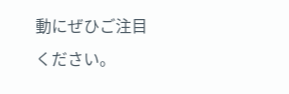動にぜひご注目ください。